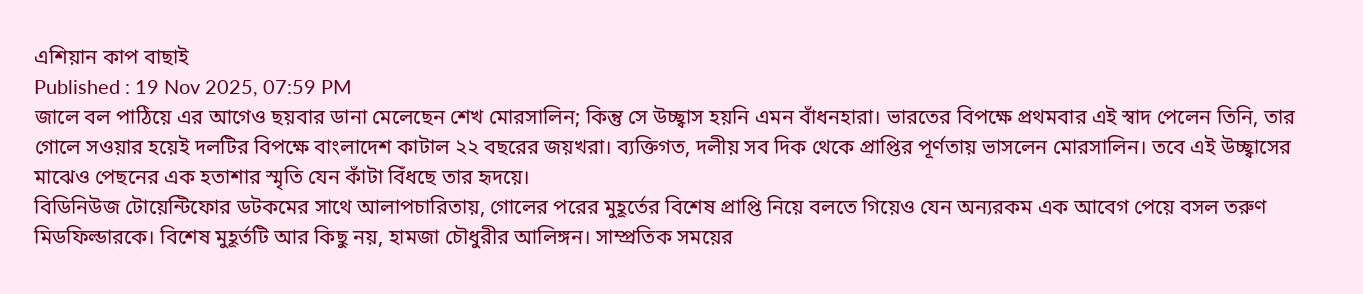এশিয়ান কাপ বাছাই
Published : 19 Nov 2025, 07:59 PM
জালে বল পাঠিয়ে এর আগেও ছয়বার ডানা মেলেছেন শেখ মোরসালিন; কিন্তু সে উচ্ছ্বাস হয়নি এমন বাঁধনহারা। ভারতের বিপক্ষে প্রথমবার এই স্বাদ পেলেন তিনি, তার গোলে সওয়ার হয়েই দলটির বিপক্ষে বাংলাদেশ কাটাল ২২ বছরের জয়খরা। ব্যক্তিগত, দলীয় সব দিক থেকে প্রাপ্তির পূর্ণতায় ভাসলেন মোরসালিন। তবে এই উচ্ছ্বাসের মাঝেও পেছনের এক হতাশার স্মৃতি যেন কাঁটা বিঁধছে তার হৃদয়ে।
বিডিনিউজ টোয়েন্টিফোর ডটকমের সাথে আলাপচারিতায়, গোলের পরের মুহূর্তের বিশেষ প্রাপ্তি নিয়ে বলতে গিয়েও যেন অন্যরকম এক আবেগ পেয়ে বসল তরুণ মিডফিল্ডারকে। বিশেষ মুহূর্তটি আর কিছু নয়, হামজা চৌধুরীর আলিঙ্গন। সাম্প্রতিক সময়ের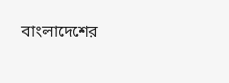বাংলাদেশের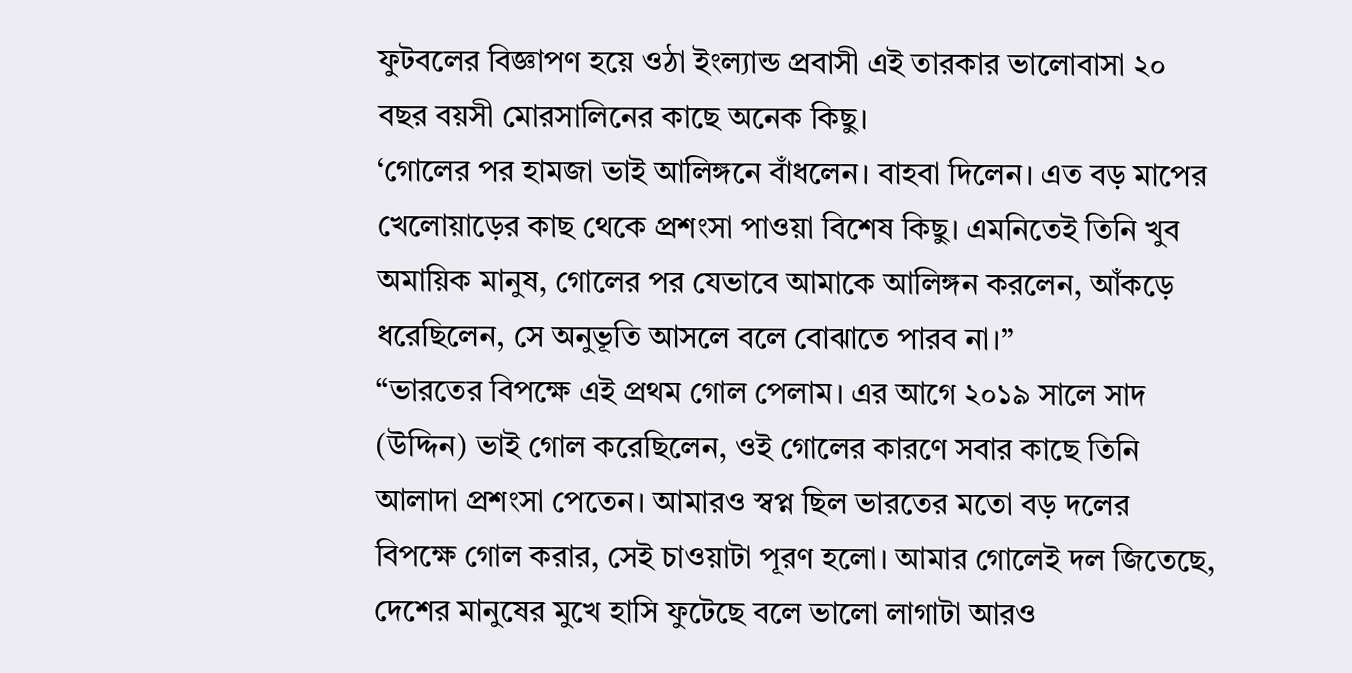ফুটবলের বিজ্ঞাপণ হয়ে ওঠা ইংল্যান্ড প্রবাসী এই তারকার ভালোবাসা ২০ বছর বয়সী মোরসালিনের কাছে অনেক কিছু।
‘গোলের পর হামজা ভাই আলিঙ্গনে বাঁধলেন। বাহবা দিলেন। এত বড় মাপের খেলোয়াড়ের কাছ থেকে প্রশংসা পাওয়া বিশেষ কিছু। এমনিতেই তিনি খুব অমায়িক মানুষ, গোলের পর যেভাবে আমাকে আলিঙ্গন করলেন, আঁকড়ে ধরেছিলেন, সে অনুভূতি আসলে বলে বোঝাতে পারব না।”
“ভারতের বিপক্ষে এই প্রথম গোল পেলাম। এর আগে ২০১৯ সালে সাদ (উদ্দিন) ভাই গোল করেছিলেন, ওই গোলের কারণে সবার কাছে তিনি আলাদা প্রশংসা পেতেন। আমারও স্বপ্ন ছিল ভারতের মতো বড় দলের বিপক্ষে গোল করার, সেই চাওয়াটা পূরণ হলো। আমার গোলেই দল জিতেছে, দেশের মানুষের মুখে হাসি ফুটেছে বলে ভালো লাগাটা আরও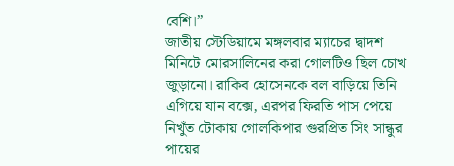বেশি।”
জাতীয় স্টেডিয়ামে মঙ্গলবার ম্যাচের দ্বাদশ মিনিটে মোরসালিনের করা গোলটিও ছিল চোখ জুড়ানো। রাকিব হোসেনকে বল বাড়িয়ে তিনি এগিয়ে যান বক্সে, এরপর ফিরতি পাস পেয়ে নিখুঁত টোকায় গোলকিপার গুরপ্রিত সিং সান্ধুর পায়ের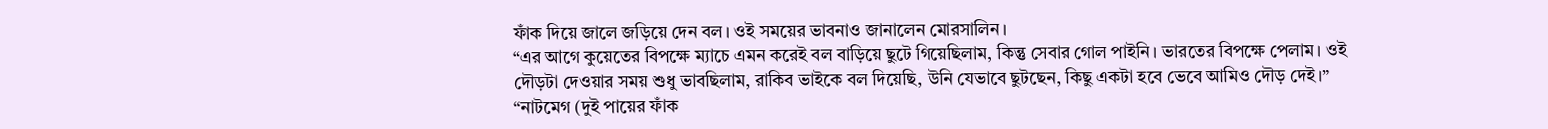ফাঁক দিয়ে জালে জড়িয়ে দেন বল। ওই সময়ের ভাবনাও জানালেন মোরসালিন।
“এর আগে কুয়েতের বিপক্ষে ম্যাচে এমন করেই বল বাড়িয়ে ছুটে গিয়েছিলাম, কিন্তু সেবার গোল পাইনি। ভারতের বিপক্ষে পেলাম। ওই দৌড়টা দেওয়ার সময় শুধু ভাবছিলাম, রাকিব ভাইকে বল দিয়েছি, উনি যেভাবে ছুটছেন, কিছু একটা হবে ভেবে আমিও দৌড় দেই।”
“নাটমেগ (দুই পায়ের ফাঁক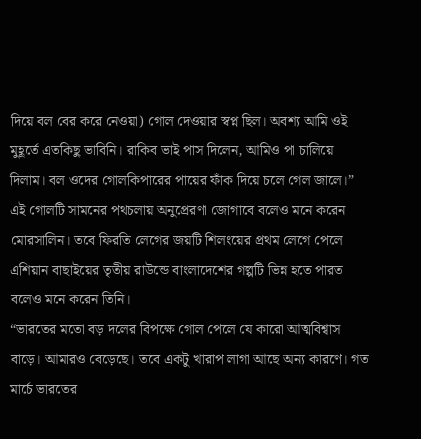দিয়ে বল বের করে নেওয়া) গোল দেওয়ার স্বপ্ন ছিল। অবশ্য আমি ওই মুহূর্তে এতকিছু ভাবিনি। রাকিব ভাই পাস দিলেন, আমিও পা চালিয়ে দিলাম। বল ওদের গোলকিপারের পায়ের ফাঁক দিয়ে চলে গেল জালে।”
এই গোলটি সামনের পথচলায় অনুপ্রেরণা জোগাবে বলেও মনে করেন মোরসালিন। তবে ফিরতি লেগের জয়টি শিলংয়ের প্রথম লেগে পেলে এশিয়ান বাছাইয়ের তৃতীয় রাউন্ডে বাংলাদেশের গল্পটি ভিন্ন হতে পারত বলেও মনে করেন তিনি।
“ভারতের মতো বড় দলের বিপক্ষে গোল পেলে যে কারো আত্মবিশ্বাস বাড়ে। আমারও বেড়েছে। তবে একটু খারাপ লাগা আছে অন্য কারণে। গত মার্চে ভারতের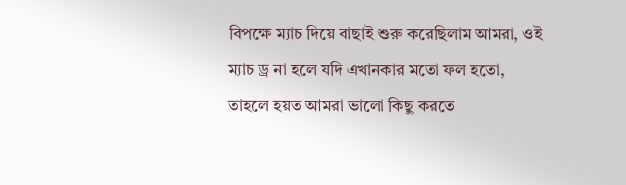বিপক্ষে ম্যাচ দিয়ে বাছাই শুরু করেছিলাম আমরা, ওই ম্যাচ ড্র না হলে যদি এখানকার মতো ফল হতো, তাহলে হয়ত আমরা ভালো কিছু করতে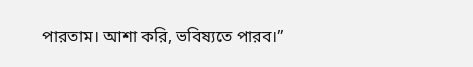পারতাম। আশা করি, ভবিষ্যতে পারব।”